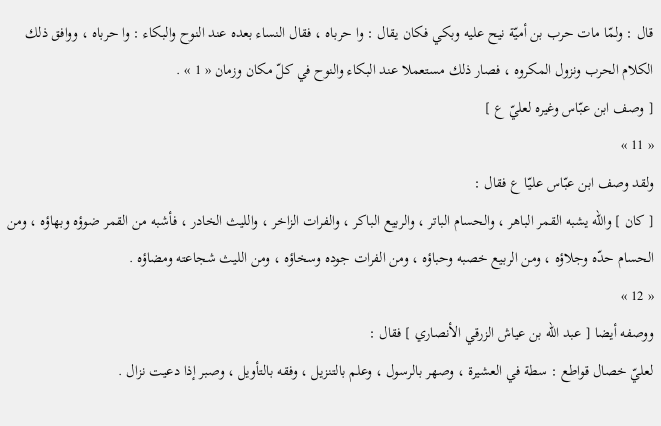قال : ولمّا مات حرب بن أميّة نيح عليه وبكي فكان يقال : وا حرباه ، فقال النساء بعده عند النوح والبكاء : وا حرباه ، ووافق ذلك الكلام الحرب ونزول المكروه ، فصار ذلك مستعملا عند البكاء والنوح في كلّ مكان وزمان « 1 » .
[ وصف ابن عبّاس وغيره لعليّ ع ]
« 11 »
ولقد وصف ابن عبّاس عليّا ع فقال :
[ كان ] واللّه يشبه القمر الباهر ، والحسام الباتر ، والربيع الباكر ، والفرات الزاخر ، والليث الخادر ، فأشبه من القمر ضوؤه وبهاؤه ، ومن الحسام حدّه وجلاؤه ، ومن الربيع خصبه وحباؤه ، ومن الفرات جوده وسخاؤه ، ومن الليث شجاعته ومضاؤه .
« 12 »
ووصفه أيضا [ عبد اللّه بن عياش الزرقي الأنصاري ] فقال :
لعليّ خصال قواطع : سطة في العشيرة ، وصهر بالرسول ، وعلم بالتنزيل ، وفقه بالتأويل ، وصبر إذا دعيت نزال .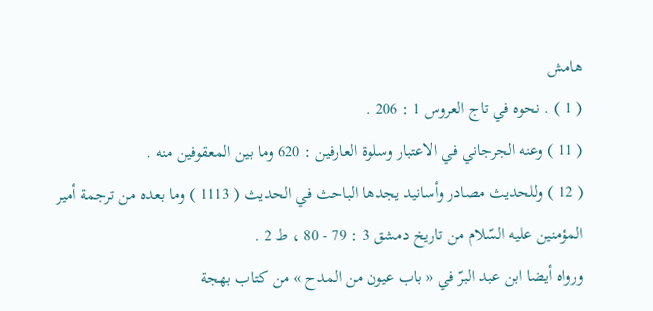هامش
( 1 ) . نحوه في تاج العروس 1 : 206 .
( 11 ) وعنه الجرجاني في الاعتبار وسلوة العارفين : 620 وما بين المعقوفين منه .
( 12 ) وللحديث مصادر وأسانيد يجدها الباحث في الحديث ( 1113 ) وما بعده من ترجمة أمير المؤمنين عليه السّلام من تاريخ دمشق 3 : 79 - 80 ، ط 2 .
ورواه أيضا ابن عبد البرّ في « باب عيون من المدح » من كتاب بهجة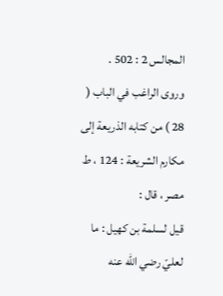المجالس 2 : 502 .
وروى الراغب في الباب ( 28 ) من كتابه الذريعة إلى مكارم الشريعة : 124 ، ط مصر ، قال :
قيل لسلمة بن كهيل : ما لعليّ رضي اللّه عنه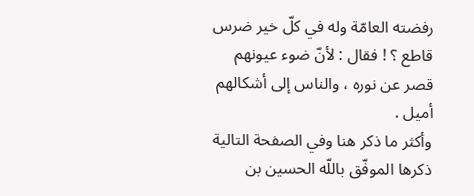رفضته العامّة وله في كلّ خير ضرس قاطع ؟ ! فقال : لأنّ ضوء عيونهم قصر عن نوره ، والناس إلى أشكالهم أميل .
وأكثر ما ذكر هنا وفي الصفحة التالية ذكرها الموفّق باللّه الحسين بن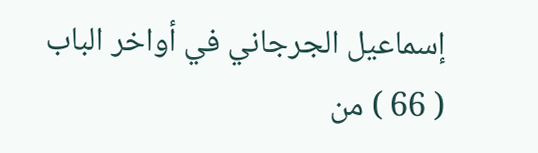إسماعيل الجرجاني في أواخر الباب ( 66 ) من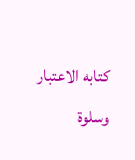كتابه الاعتبار وسلوة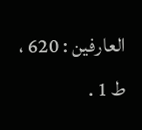العارفين : 620 ، ط 1 .